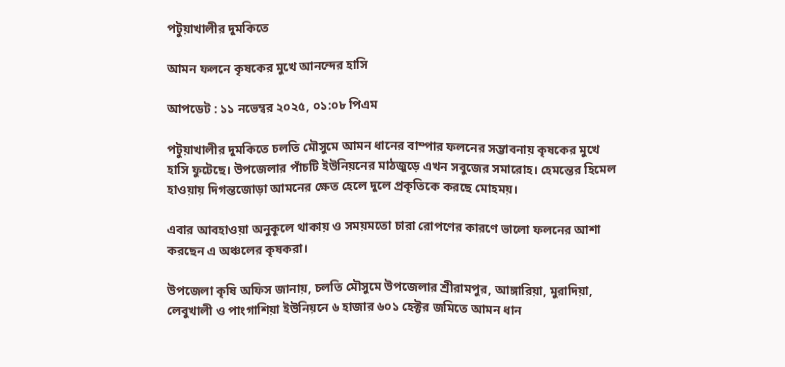পটুয়াখালীর দুমকিতে

আমন ফলনে কৃষকের মুখে আনন্দের হাসি

আপডেট : ১১ নভেম্বর ২০২৫, ০১:০৮ পিএম

পটুয়াখালীর দুমকিতে চলতি মৌসুমে আমন ধানের বাম্পার ফলনের সম্ভাবনায় কৃষকের মুখে হাসি ফুটেছে। উপজেলার পাঁচটি ইউনিয়নের মাঠজুড়ে এখন সবুজের সমারোহ। হেমন্তের হিমেল হাওয়ায় দিগন্তজোড়া আমনের ক্ষেত হেলে দুলে প্রকৃতিকে করছে মোহময়।

এবার আবহাওয়া অনুকূলে থাকায় ও সময়মতো চারা রোপণের কারণে ভালো ফলনের আশা করছেন এ অঞ্চলের কৃষকরা।

উপজেলা কৃষি অফিস জানায়, চলতি মৌসুমে উপজেলার শ্রীরামপুর, আঙ্গারিয়া, মুরাদিয়া, লেবুখালী ও পাংগাশিয়া ইউনিয়নে ৬ হাজার ৬০১ হেক্টর জমিতে আমন ধান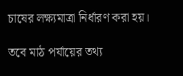চাষের লক্ষ্যমাত্রা নির্ধারণ করা হয়।

তবে মাঠ পর্যায়ের তথ্য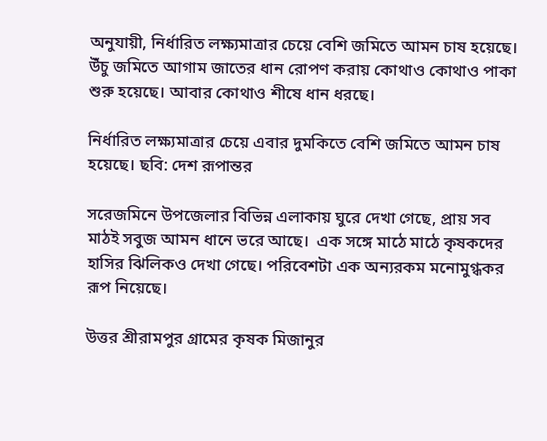অনুযায়ী, নির্ধারিত লক্ষ্যমাত্রার চেয়ে বেশি জমিতে আমন চাষ হয়েছে। উঁচু জমিতে আগাম জাতের ধান রোপণ করায় কোথাও কোথাও পাকা শুরু হয়েছে। আবার কোথাও শীষে ধান ধরছে।

নির্ধারিত লক্ষ্যমাত্রার চেয়ে এবার দুমকিতে বেশি জমিতে আমন চাষ হয়েছে। ছবি: দেশ রূপান্তর

সরেজমিনে উপজেলার বিভিন্ন এলাকায় ঘুরে দেখা গেছে, প্রায় সব মাঠই সবুজ আমন ধানে ভরে আছে।  এক সঙ্গে মাঠে মাঠে কৃষকদের হাসির ঝিলিকও দেখা গেছে। পরিবেশটা এক অন্যরকম মনোমুগ্ধকর রূপ নিয়েছে।

উত্তর শ্রীরামপুর গ্রামের কৃষক মিজানুর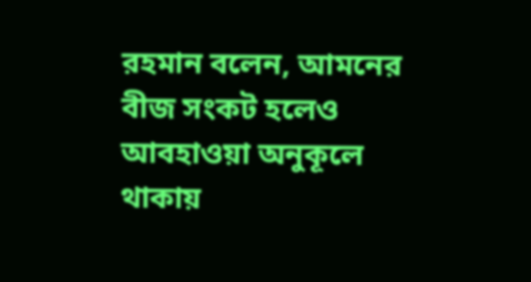রহমান বলেন, আমনের বীজ সংকট হলেও আবহাওয়া অনুকূলে থাকায়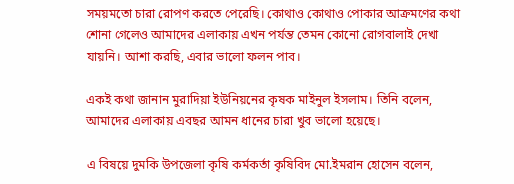সময়মতো চারা রোপণ করতে পেরেছি। কোথাও কোথাও পোকার আক্রমণের কথা শোনা গেলেও আমাদের এলাকায় এখন পর্যন্ত তেমন কোনো রোগবালাই দেখা যায়নি। আশা করছি, এবার ভালো ফলন পাব।

একই কথা জানান মুরাদিয়া ইউনিয়নের কৃষক মাইনুল ইসলাম। তিনি বলেন, আমাদের এলাকায় এবছর আমন ধানের চারা খুব ভালো হয়েছে।

এ বিষয়ে দুমকি উপজেলা কৃষি কর্মকর্তা কৃষিবিদ মো.ইমরান হোসেন বলেন,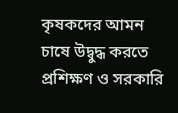কৃষকদের আমন চাষে উদ্বুদ্ধ করতে প্রশিক্ষণ ও সরকারি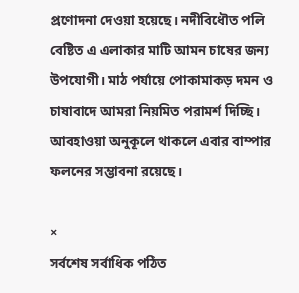প্রণোদনা দেওয়া হয়েছে। নদীবিধৌত পলি বেষ্টিত এ এলাকার মাটি আমন চাষের জন্য উপযোগী। মাঠ পর্যায়ে পোকামাকড় দমন ও চাষাবাদে আমরা নিয়মিত পরামর্শ দিচ্ছি। আবহাওয়া অনুকূলে থাকলে এবার বাম্পার ফলনের সম্ভাবনা রয়েছে।

×
সর্বশেষ সর্বাধিক পঠিত